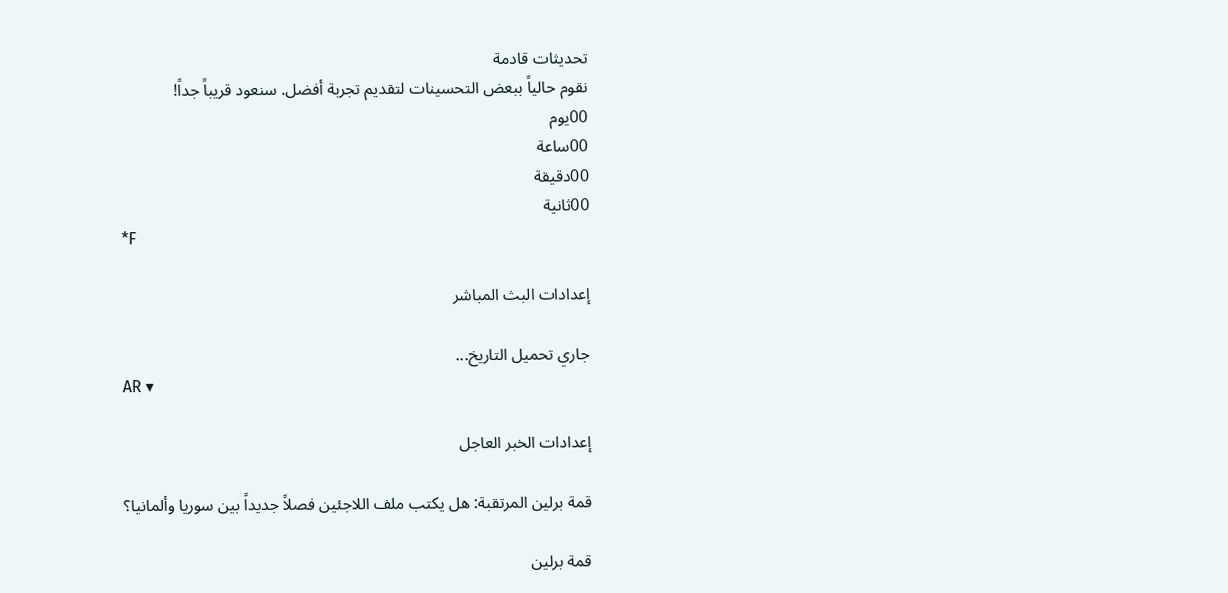تحديثات قادمة
نقوم حالياً ببعض التحسينات لتقديم تجربة أفضل. سنعود قريباً جداً!
00يوم
00ساعة
00دقيقة
00ثانية
*F

إعدادات البث المباشر

جاري تحميل التاريخ...
AR ▾

إعدادات الخبر العاجل

قمة برلين المرتقبة: هل يكتب ملف اللاجئين فصلاً جديداً بين سوريا وألمانيا؟

قمة برلين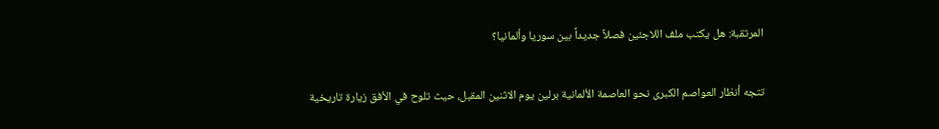المرتقبة: هل يكتب ملف اللاجئين فصلاً جديداً بين سوريا وألمانيا؟

تتجه أنظار العواصم الكبرى نحو العاصمة الألمانية برلين يوم الاثنين المقبل، حيث تلوح في الأفق زيارة تاريخية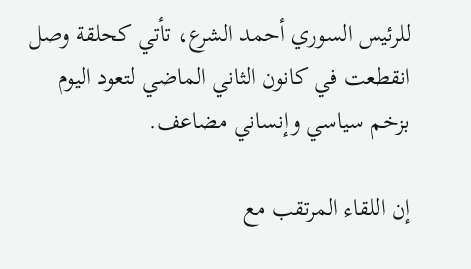للرئيس السوري أحمد الشرع، تأتي كحلقة وصل انقطعت في كانون الثاني الماضي لتعود اليوم بزخم سياسي وإنساني مضاعف.

إن اللقاء المرتقب مع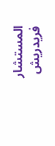المستشار فريدريش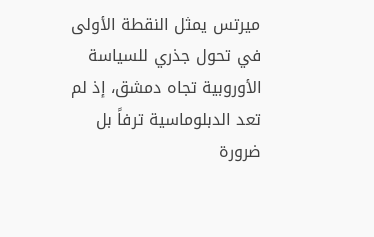ميرتس يمثل النقطة الأولى في تحول جذري للسياسة الأوروبية تجاه دمشق، إذ لم تعد الدبلوماسية ترفاً بل ضرورة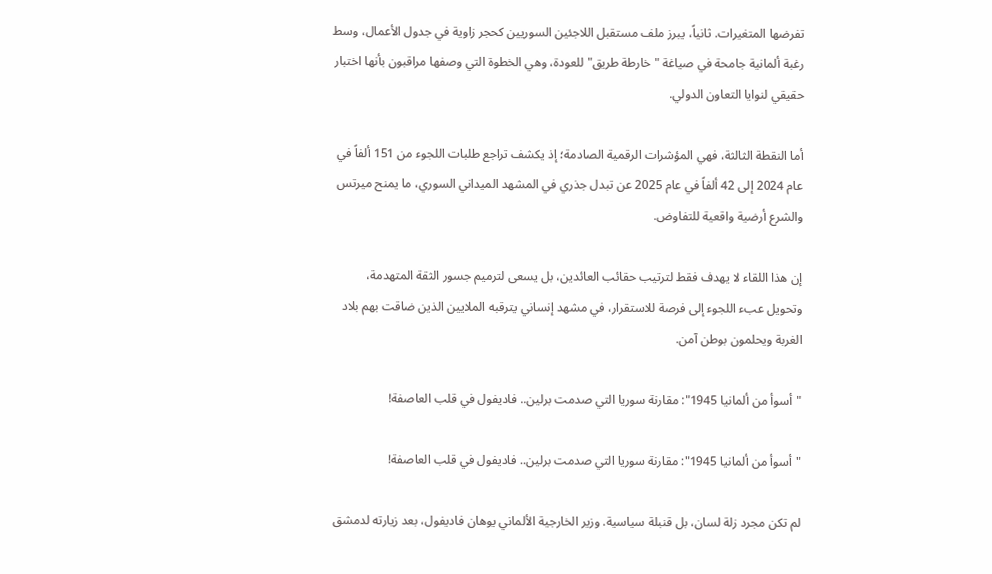تفرضها المتغيرات. ثانياً، يبرز ملف مستقبل اللاجئين السوريين كحجر زاوية في جدول الأعمال، وسط رغبة ألمانية جامحة في صياغة "خارطة طريق" للعودة، وهي الخطوة التي وصفها مراقبون بأنها اختبار حقيقي لنوايا التعاون الدولي.

أما النقطة الثالثة، فهي المؤشرات الرقمية الصادمة؛ إذ يكشف تراجع طلبات اللجوء من 151 ألفاً في عام 2024 إلى 42 ألفاً في عام 2025 عن تبدل جذري في المشهد الميداني السوري، ما يمنح ميرتس والشرع أرضية واقعية للتفاوض.

إن هذا اللقاء لا يهدف فقط لترتيب حقائب العائدين، بل يسعى لترميم جسور الثقة المتهدمة، وتحويل عبء اللجوء إلى فرصة للاستقرار، في مشهد إنساني يترقبه الملايين الذين ضاقت بهم بلاد الغربة ويحلمون بوطن آمن.

"أسوأ من ألمانيا 1945": مقارنة سوريا التي صدمت برلين.. فاديفول في قلب العاصفة!

"أسوأ من ألمانيا 1945": مقارنة سوريا التي صدمت برلين.. فاديفول في قلب العاصفة!

لم تكن مجرد زلة لسان، بل قنبلة سياسية. وزير الخارجية الألماني يوهان فاديفول، بعد زيارته لدمشق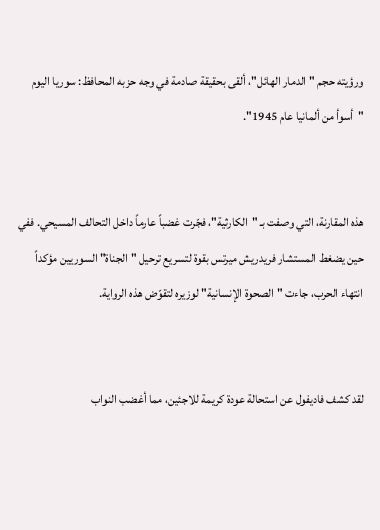ورؤيته حجم "الدمار الهائل"، ألقى بحقيقة صادمة في وجه حزبه المحافظ: سوريا اليوم "أسوأ من ألمانيا عام 1945".


هذه المقارنة، التي وصفت بـ "الكارثية"، فجّرت غضباً عارماً داخل التحالف المسيحي. ففي حين يضغط المستشار فريدريش ميرتس بقوة لتسريع ترحيل "الجناة" السوريين مؤكداً انتهاء الحرب، جاءت "الصحوة الإنسانية" لوزيره لتقوّض هذه الرواية.


لقد كشف فاديفول عن استحالة عودة كريمة للاجئين، مما أغضب النواب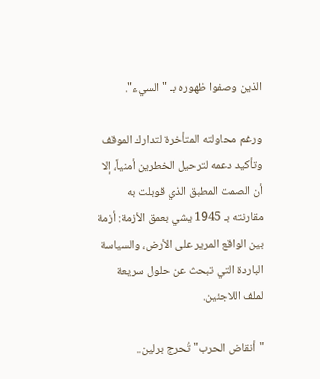الذين وصفوا ظهوره بـ "السيء".

ورغم محاولته المتأخرة لتدارك الموقف وتأكيد دعمه لترحيل الخطرين أمنياً، إلا أن الصمت المطبق الذي قوبلت به مقارنته بـ 1945 يشي بعمق الأزمة: أزمة بين الواقع المرير على الأرض، والسياسة الباردة التي تبحث عن حلول سريعة لملف اللاجئين.

"أنقاض الحرب" تُحرج برلين..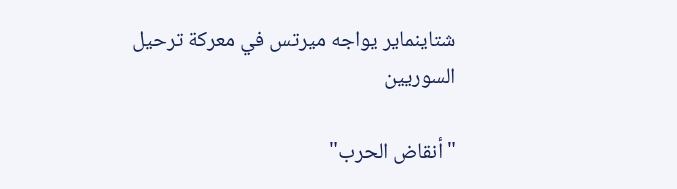شتاينماير يواجه ميرتس في معركة ترحيل السوريين

"أنقاض الحرب"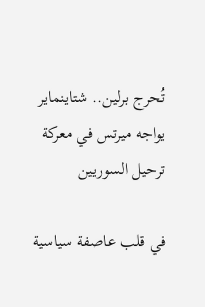تُحرج برلين.. شتاينماير يواجه ميرتس في معركة ترحيل السوريين

في قلب عاصفة سياسية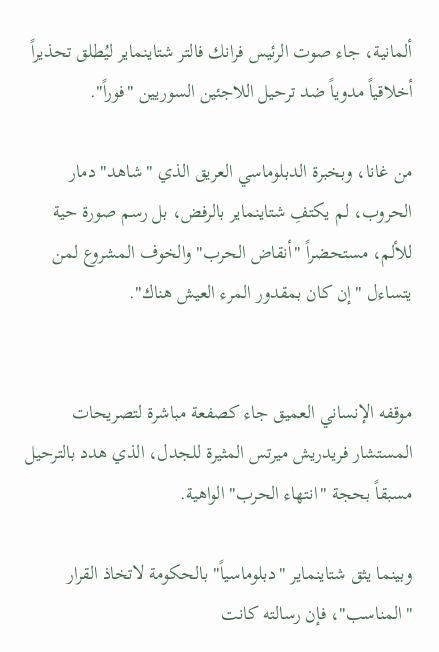ألمانية، جاء صوت الرئيس فرانك فالتر شتاينماير ليُطلق تحذيراً أخلاقياً مدوياً ضد ترحيل اللاجئين السوريين "فوراً".

من غانا، وبخبرة الدبلوماسي العريق الذي "شاهد" دمار الحروب، لم يكتفِ شتاينماير بالرفض، بل رسم صورة حية للألم، مستحضراً "أنقاض الحرب" والخوف المشروع لمن يتساءل "إن كان بمقدور المرء العيش هناك".


موقفه الإنساني العميق جاء كصفعة مباشرة لتصريحات المستشار فريدريش ميرتس المثيرة للجدل، الذي هدد بالترحيل مسبقاً بحجة "انتهاء الحرب" الواهية.

وبينما يثق شتاينماير "دبلوماسياً" بالحكومة لاتخاذ القرار "المناسب"، فإن رسالته كانت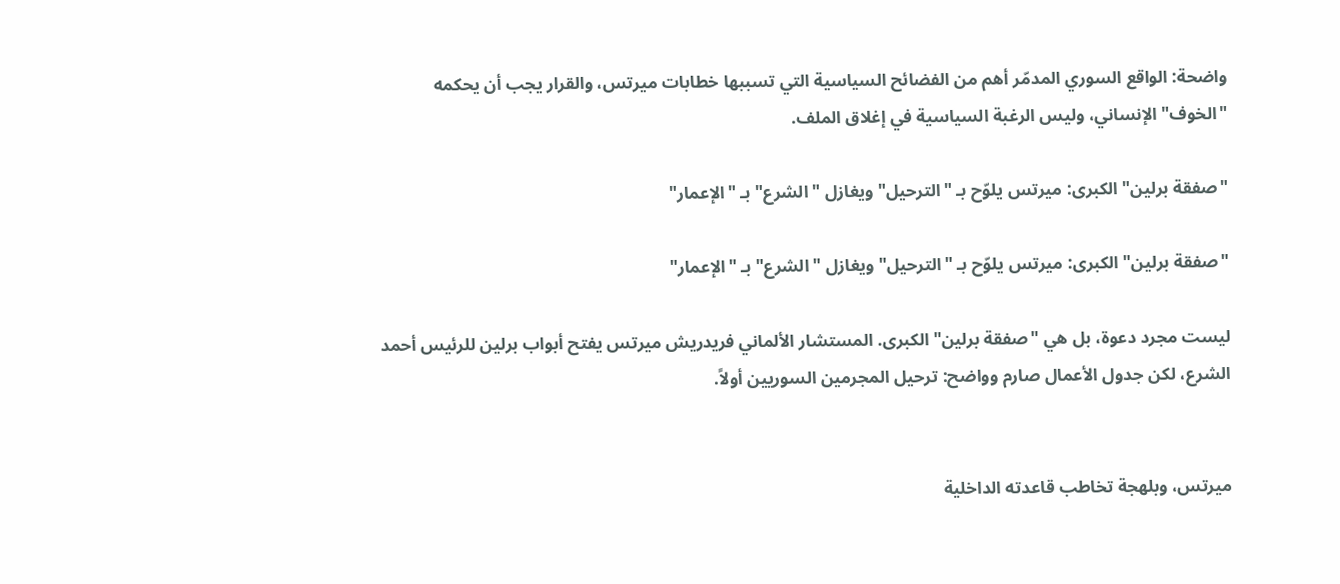واضحة: الواقع السوري المدمّر أهم من الفضائح السياسية التي تسببها خطابات ميرتس، والقرار يجب أن يحكمه "الخوف" الإنساني، وليس الرغبة السياسية في إغلاق الملف.

"صفقة برلين" الكبرى: ميرتس يلوّح بـ "الترحيل" ويغازل "الشرع" بـ "الإعمار"

"صفقة برلين" الكبرى: ميرتس يلوّح بـ "الترحيل" ويغازل "الشرع" بـ "الإعمار"

ليست مجرد دعوة، بل هي "صفقة برلين" الكبرى. المستشار الألماني فريدريش ميرتس يفتح أبواب برلين للرئيس أحمد الشرع، لكن جدول الأعمال صارم وواضح: ترحيل المجرمين السوريين أولاً.


ميرتس، وبلهجة تخاطب قاعدته الداخلية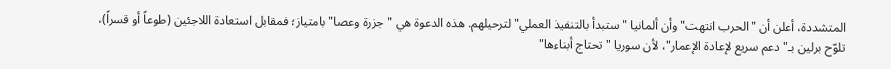المتشددة، أعلن أن "الحرب انتهت" وأن ألمانيا "ستبدأ بالتنفيذ العملي" لترحيلهم. هذه الدعوة هي "جزرة وعصا" بامتياز؛ فمقابل استعادة اللاجئين (طوعاً أو قسراً)، تلوّح برلين بـ"دعم سريع لإعادة الإعمار"، لأن سوريا "تحتاج أبناءها"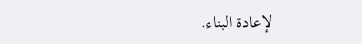لإعادة البناء.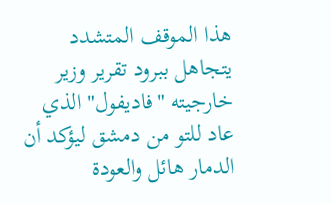هذا الموقف المتشدد يتجاهل ببرود تقرير وزير خارجيته "فاديفول" الذي عاد للتو من دمشق ليؤكد أن الدمار هائل والعودة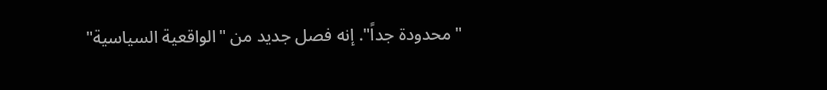"محدودة جداً". إنه فصل جديد من "الواقعية السياسية"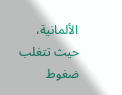الألمانية، حيث تتغلب ضغوط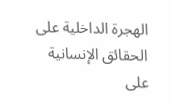الهجرة الداخلية على الحقائق الإنسانية على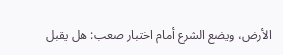الأرض، ويضع الشرع أمام اختبار صعب: هل يقبل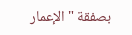بصفقة "الإعمار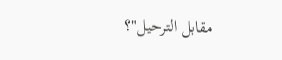مقابل الترحيل"؟